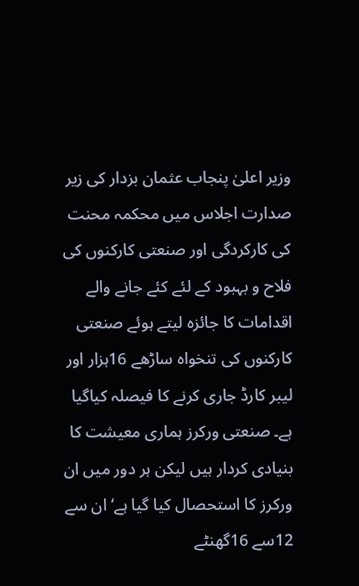وزیر اعلیٰ پنجاب عثمان بزدار کی زیر صدارت اجلاس میں محکمہ محنت کی کارکردگی اور صنعتی کارکنوں کی فلاح و بہبود کے لئے کئے جانے والے اقدامات کا جائزہ لیتے ہوئے صنعتی کارکنوں کی تنخواہ ساڑھے 16ہزار اور لیبر کارڈ جاری کرنے کا فیصلہ کیاگیا ہے۔ صنعتی ورکرز ہماری معیشت کا بنیادی کردار ہیں لیکن ہر دور میں ان ورکرز کا استحصال کیا گیا ہے‘ ان سے 12سے 16گھنٹے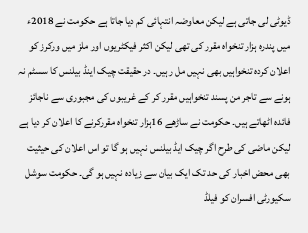ڈیوٹی لی جاتی ہے لیکن معاوضہ انتہائی کم دیا جاتا ہے حکومت نے 2018ء میں پندرہ ہزار تنخواہ مقرر کی تھی لیکن اکثر فیکٹریوں اور ملز میں ورکرز کو اعلان کردہ تنخواہیں بھی نہیں مل رہیں۔ در حقیقت چیک اینڈ بیلنس کا سسٹم نہ ہونے سے تاجر من پسند تنخواہیں مقرر کر کے غریبوں کی مجبوری سے ناجائز فائدہ اٹھاتے ہیں۔ حکومت نے ساڑھے 16ہزار تنخواہ مقررکرنے کا اعلان کر دیا ہے لیکن ماضی کی طرح اگر چیک ایڈ بیلنس نہیں ہو گا تو اس اعلان کی حیثیت بھی محض اخبار کی حد تک ایک بیان سے زیادہ نہیں ہو گی۔ حکومت سوشل سکیورٹی افسران کو فیلڈ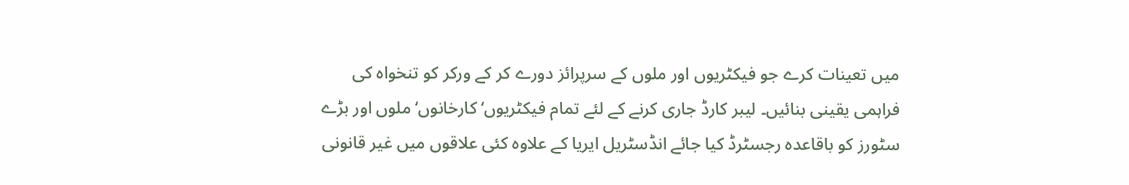میں تعینات کرے جو فیکٹریوں اور ملوں کے سرپرائز دورے کر کے ورکر کو تنخواہ کی فراہمی یقینی بنائیں۔ لیبر کارڈ جاری کرنے کے لئے تمام فیکٹریوں‘ کارخانوں‘ ملوں اور بڑے سٹورز کو باقاعدہ رجسٹرڈ کیا جائے انڈسٹریل ایریا کے علاوہ کئی علاقوں میں غیر قانونی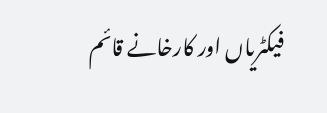فیکٹریاں اور کارخانے قائم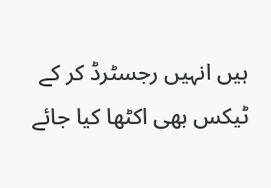ہیں انہیں رجسٹرڈ کر کے ٹیکس بھی اکٹھا کیا جائے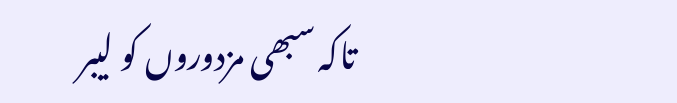تاکہ سبھی مزدوروں کو لیبر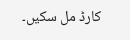کارڈ مل سکیں۔